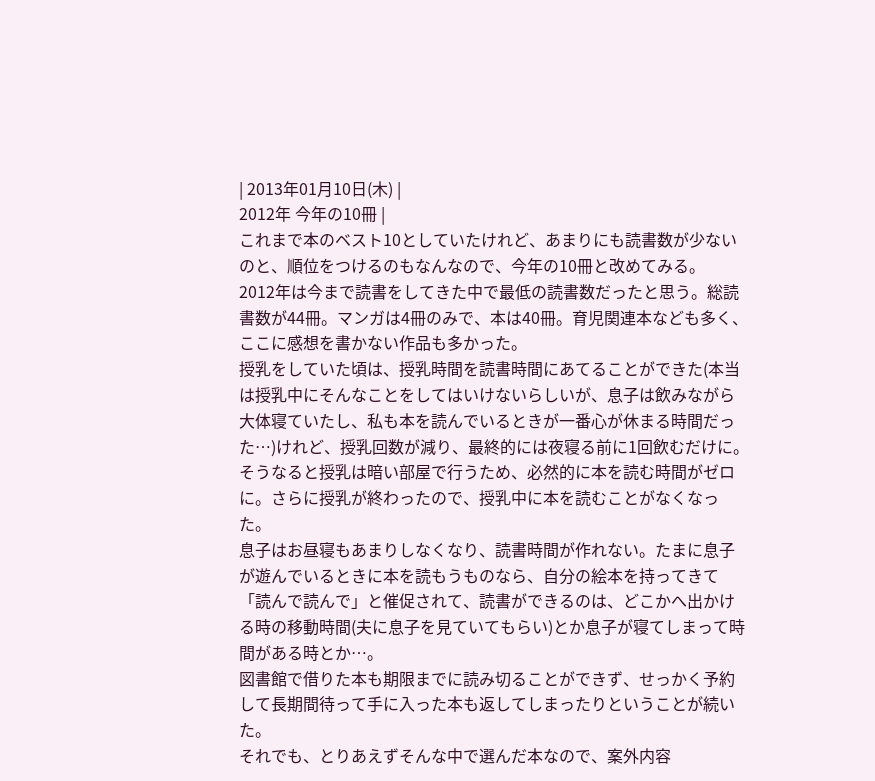| 2013年01月10日(木) |
2012年 今年の10冊 |
これまで本のベスト10としていたけれど、あまりにも読書数が少ないのと、順位をつけるのもなんなので、今年の10冊と改めてみる。
2012年は今まで読書をしてきた中で最低の読書数だったと思う。総読書数が44冊。マンガは4冊のみで、本は40冊。育児関連本なども多く、ここに感想を書かない作品も多かった。
授乳をしていた頃は、授乳時間を読書時間にあてることができた(本当は授乳中にそんなことをしてはいけないらしいが、息子は飲みながら大体寝ていたし、私も本を読んでいるときが一番心が休まる時間だった…)けれど、授乳回数が減り、最終的には夜寝る前に1回飲むだけに。
そうなると授乳は暗い部屋で行うため、必然的に本を読む時間がゼロに。さらに授乳が終わったので、授乳中に本を読むことがなくなった。
息子はお昼寝もあまりしなくなり、読書時間が作れない。たまに息子が遊んでいるときに本を読もうものなら、自分の絵本を持ってきて「読んで読んで」と催促されて、読書ができるのは、どこかへ出かける時の移動時間(夫に息子を見ていてもらい)とか息子が寝てしまって時間がある時とか…。
図書館で借りた本も期限までに読み切ることができず、せっかく予約して長期間待って手に入った本も返してしまったりということが続いた。
それでも、とりあえずそんな中で選んだ本なので、案外内容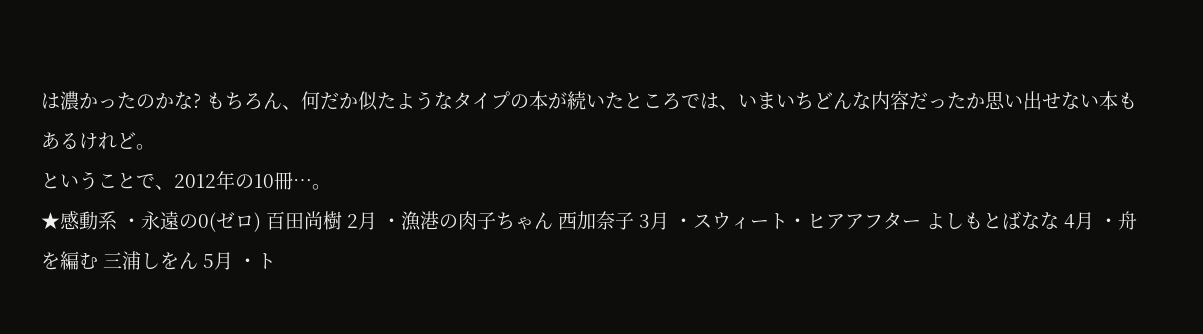は濃かったのかな? もちろん、何だか似たようなタイプの本が続いたところでは、いまいちどんな内容だったか思い出せない本もあるけれど。
ということで、2012年の10冊…。
★感動系 ・永遠の0(ゼロ) 百田尚樹 2月 ・漁港の肉子ちゃん 西加奈子 3月 ・スウィート・ヒアアフター よしもとばなな 4月 ・舟を編む 三浦しをん 5月 ・ト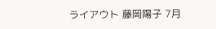ライアウト 藤岡陽子 7月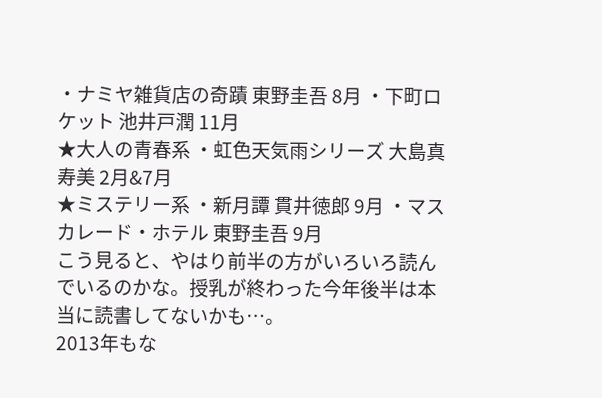・ナミヤ雑貨店の奇蹟 東野圭吾 8月 ・下町ロケット 池井戸潤 11月
★大人の青春系 ・虹色天気雨シリーズ 大島真寿美 2月&7月
★ミステリー系 ・新月譚 貫井徳郎 9月 ・マスカレード・ホテル 東野圭吾 9月
こう見ると、やはり前半の方がいろいろ読んでいるのかな。授乳が終わった今年後半は本当に読書してないかも…。
2013年もな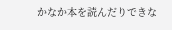かなか本を読んだりできな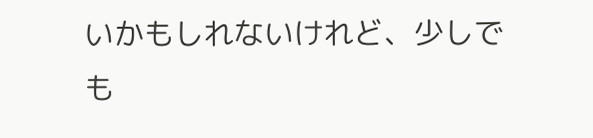いかもしれないけれど、少しでも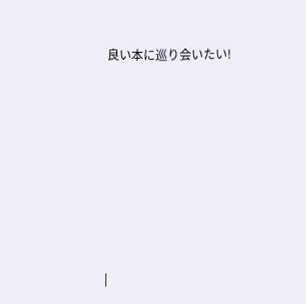良い本に巡り会いたい!










|